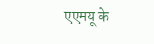एएमयू के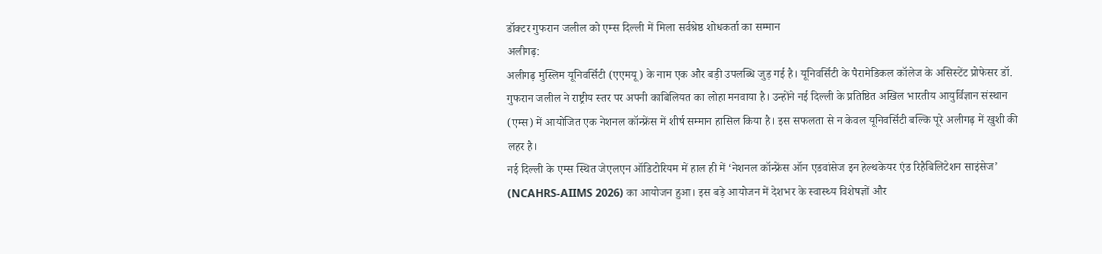डॉक्टर गुफरान जलील को एम्स दिल्ली में मिला सर्वश्रेष्ठ शोधकर्ता का सम्मान
अलीगढ़:
अलीगढ़ मुस्लिम यूनिवर्सिटी (एएमयू) के नाम एक और बड़ी उपलब्धि जुड़ गई है। यूनिवर्सिटी के पैरामेडिकल कॉलेज के असिस्टेंट प्रोफेसर डॉ. गुफरान जलील ने राष्ट्रीय स्तर पर अपनी काबिलियत का लोहा मनवाया है। उन्होंने नई दिल्ली के प्रतिष्ठित अखिल भारतीय आयुर्विज्ञान संस्थान (एम्स) में आयोजित एक नेशनल कॉन्फ्रेंस में शीर्ष सम्मान हासिल किया है। इस सफलता से न केवल यूनिवर्सिटी बल्कि पूरे अलीगढ़ में खुशी की लहर है।
नई दिल्ली के एम्स स्थित जेएलएन ऑडिटोरियम में हाल ही में ‘नेशनल कॉन्फ्रेंस ऑन एडवांसेज इन हेल्थकेयर एंड रिहैबिलिटेशन साइंसेज’ (NCAHRS-AIIMS 2026) का आयोजन हुआ। इस बड़े आयोजन में देशभर के स्वास्थ्य विशेषज्ञों और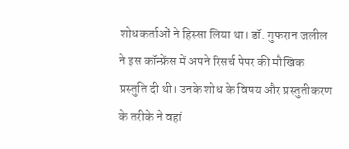शोधकर्ताओं ने हिस्सा लिया था। डॉ. गुफरान जलील ने इस कॉन्फ्रेंस में अपने रिसर्च पेपर की मौखिक प्रस्तुति दी थी। उनके शोध के विषय और प्रस्तुतीकरण के तरीके ने वहां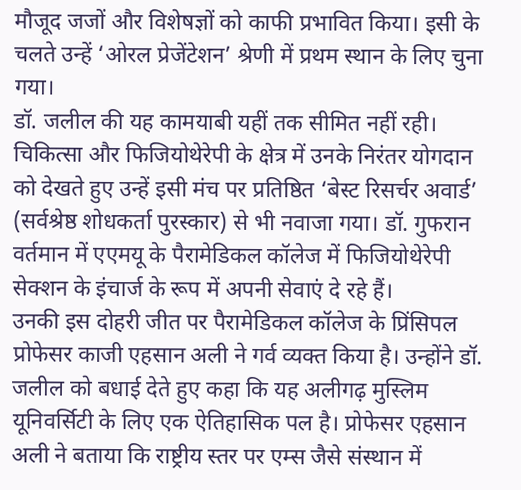मौजूद जजों और विशेषज्ञों को काफी प्रभावित किया। इसी के चलते उन्हें ‘ओरल प्रेजेंटेशन’ श्रेणी में प्रथम स्थान के लिए चुना गया।
डॉ. जलील की यह कामयाबी यहीं तक सीमित नहीं रही। चिकित्सा और फिजियोथेरेपी के क्षेत्र में उनके निरंतर योगदान को देखते हुए उन्हें इसी मंच पर प्रतिष्ठित ‘बेस्ट रिसर्चर अवार्ड’ (सर्वश्रेष्ठ शोधकर्ता पुरस्कार) से भी नवाजा गया। डॉ. गुफरान वर्तमान में एएमयू के पैरामेडिकल कॉलेज में फिजियोथेरेपी सेक्शन के इंचार्ज के रूप में अपनी सेवाएं दे रहे हैं।
उनकी इस दोहरी जीत पर पैरामेडिकल कॉलेज के प्रिंसिपल प्रोफेसर काजी एहसान अली ने गर्व व्यक्त किया है। उन्होंने डॉ. जलील को बधाई देते हुए कहा कि यह अलीगढ़ मुस्लिम यूनिवर्सिटी के लिए एक ऐतिहासिक पल है। प्रोफेसर एहसान अली ने बताया कि राष्ट्रीय स्तर पर एम्स जैसे संस्थान में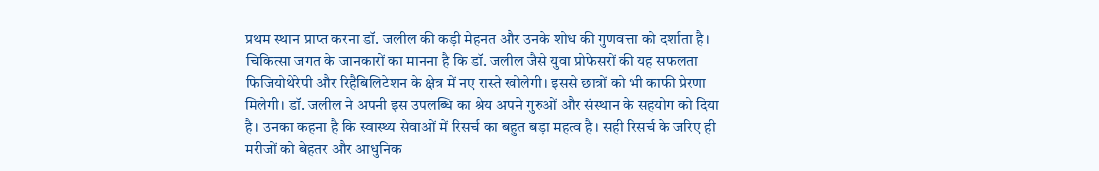प्रथम स्थान प्राप्त करना डॉ. जलील की कड़ी मेहनत और उनके शोध की गुणवत्ता को दर्शाता है।
चिकित्सा जगत के जानकारों का मानना है कि डॉ. जलील जैसे युवा प्रोफेसरों की यह सफलता फिजियोथेरेपी और रिहैबिलिटेशन के क्षेत्र में नए रास्ते खोलेगी। इससे छात्रों को भी काफी प्रेरणा मिलेगी। डॉ. जलील ने अपनी इस उपलब्धि का श्रेय अपने गुरुओं और संस्थान के सहयोग को दिया है। उनका कहना है कि स्वास्थ्य सेवाओं में रिसर्च का बहुत बड़ा महत्व है। सही रिसर्च के जरिए ही मरीजों को बेहतर और आधुनिक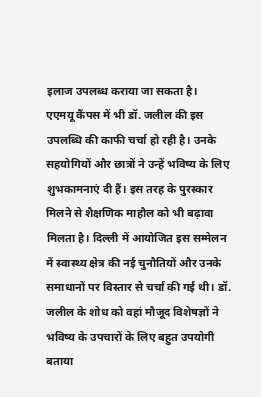इलाज उपलब्ध कराया जा सकता है।
एएमयू कैंपस में भी डॉ. जलील की इस उपलब्धि की काफी चर्चा हो रही है। उनके सहयोगियों और छात्रों ने उन्हें भविष्य के लिए शुभकामनाएं दी हैं। इस तरह के पुरस्कार मिलने से शैक्षणिक माहौल को भी बढ़ावा मिलता है। दिल्ली में आयोजित इस सम्मेलन में स्वास्थ्य क्षेत्र की नई चुनौतियों और उनके समाधानों पर विस्तार से चर्चा की गई थी। डॉ. जलील के शोध को वहां मौजूद विशेषज्ञों ने भविष्य के उपचारों के लिए बहुत उपयोगी बताया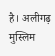है। अलीगढ़ मुस्लिम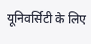यूनिवर्सिटी के लिए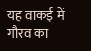यह वाकई में गौरव का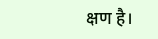क्षण है।